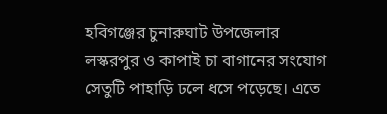হবিগঞ্জের চুনারুঘাট উপজেলার লস্করপুর ও কাপাই চা বাগানের সংযোগ সেতুটি পাহাড়ি ঢলে ধসে পড়েছে। এতে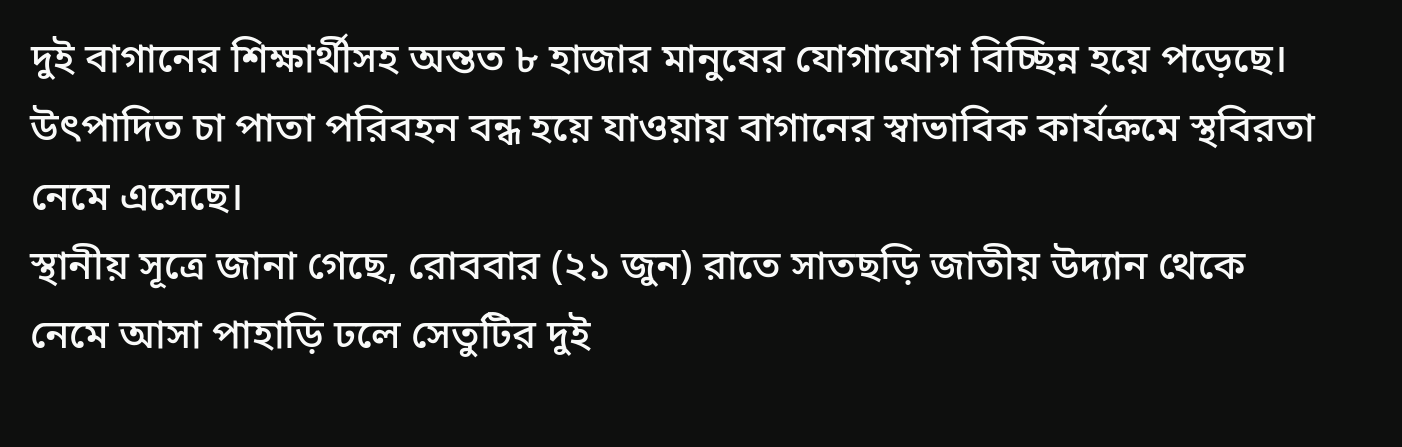দুই বাগানের শিক্ষার্থীসহ অন্তত ৮ হাজার মানুষের যোগাযোগ বিচ্ছিন্ন হয়ে পড়েছে। উৎপাদিত চা পাতা পরিবহন বন্ধ হয়ে যাওয়ায় বাগানের স্বাভাবিক কার্যক্রমে স্থবিরতা নেমে এসেছে।
স্থানীয় সূত্রে জানা গেছে, রোববার (২১ জুন) রাতে সাতছড়ি জাতীয় উদ্যান থেকে নেমে আসা পাহাড়ি ঢলে সেতুটির দুই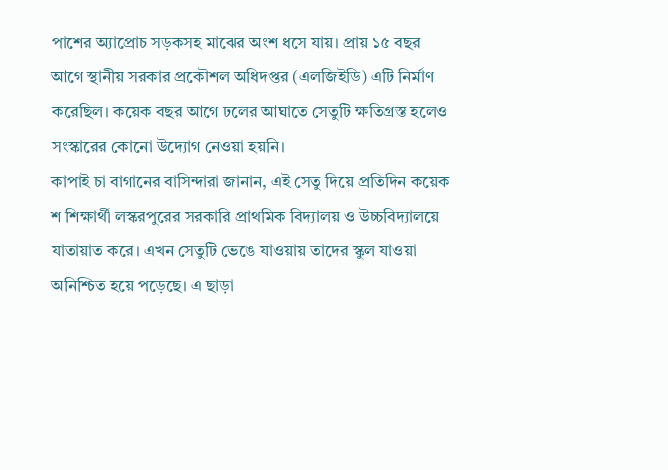পাশের অ্যাপ্রোচ সড়কসহ মাঝের অংশ ধসে যায়। প্রায় ১৫ বছর আগে স্থানীয় সরকার প্রকৌশল অধিদপ্তর (এলজিইডি) এটি নির্মাণ করেছিল। কয়েক বছর আগে ঢলের আঘাতে সেতুটি ক্ষতিগ্রস্ত হলেও সংস্কারের কোনো উদ্যোগ নেওয়া হয়নি।
কাপাই চা বাগানের বাসিন্দারা জানান, এই সেতু দিয়ে প্রতিদিন কয়েক শ শিক্ষার্থী লস্করপুরের সরকারি প্রাথমিক বিদ্যালয় ও উচ্চবিদ্যালয়ে যাতায়াত করে। এখন সেতুটি ভেঙে যাওয়ায় তাদের স্কুল যাওয়া অনিশ্চিত হয়ে পড়েছে। এ ছাড়া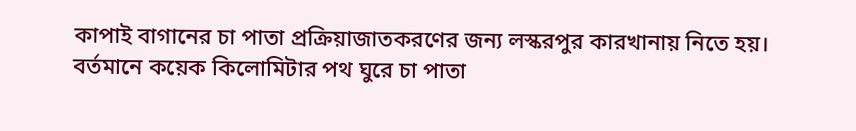কাপাই বাগানের চা পাতা প্রক্রিয়াজাতকরণের জন্য লস্করপুর কারখানায় নিতে হয়। বর্তমানে কয়েক কিলোমিটার পথ ঘুরে চা পাতা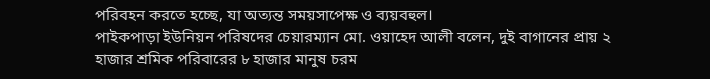পরিবহন করতে হচ্ছে, যা অত্যন্ত সময়সাপেক্ষ ও ব্যয়বহুল।
পাইকপাড়া ইউনিয়ন পরিষদের চেয়ারম্যান মো. ওয়াহেদ আলী বলেন, দুই বাগানের প্রায় ২ হাজার শ্রমিক পরিবারের ৮ হাজার মানুষ চরম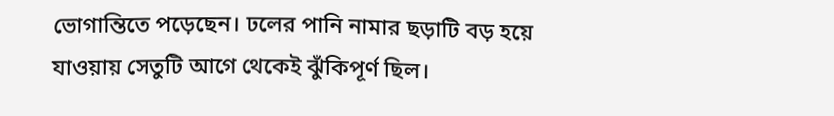ভোগান্তিতে পড়েছেন। ঢলের পানি নামার ছড়াটি বড় হয়ে যাওয়ায় সেতুটি আগে থেকেই ঝুঁকিপূর্ণ ছিল।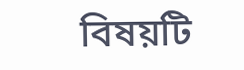বিষয়টি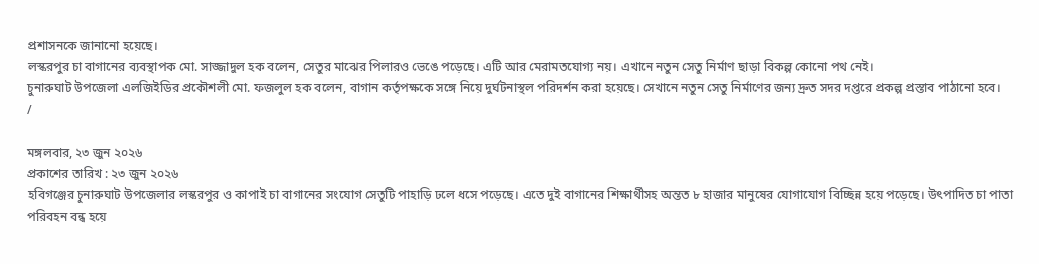প্রশাসনকে জানানো হয়েছে।
লস্করপুর চা বাগানের ব্যবস্থাপক মো. সাজ্জাদুল হক বলেন, সেতুর মাঝের পিলারও ভেঙে পড়েছে। এটি আর মেরামতযোগ্য নয়। এখানে নতুন সেতু নির্মাণ ছাড়া বিকল্প কোনো পথ নেই।
চুনারুঘাট উপজেলা এলজিইডির প্রকৌশলী মো. ফজলুল হক বলেন, বাগান কর্তৃপক্ষকে সঙ্গে নিয়ে দুর্ঘটনাস্থল পরিদর্শন করা হয়েছে। সেখানে নতুন সেতু নির্মাণের জন্য দ্রুত সদর দপ্তরে প্রকল্প প্রস্তাব পাঠানো হবে।
/

মঙ্গলবার, ২৩ জুন ২০২৬
প্রকাশের তারিখ : ২৩ জুন ২০২৬
হবিগঞ্জের চুনারুঘাট উপজেলার লস্করপুর ও কাপাই চা বাগানের সংযোগ সেতুটি পাহাড়ি ঢলে ধসে পড়েছে। এতে দুই বাগানের শিক্ষার্থীসহ অন্তত ৮ হাজার মানুষের যোগাযোগ বিচ্ছিন্ন হয়ে পড়েছে। উৎপাদিত চা পাতা পরিবহন বন্ধ হয়ে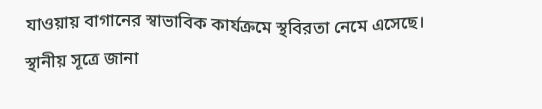যাওয়ায় বাগানের স্বাভাবিক কার্যক্রমে স্থবিরতা নেমে এসেছে।
স্থানীয় সূত্রে জানা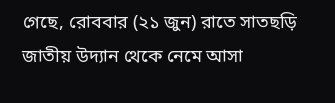গেছে, রোববার (২১ জুন) রাতে সাতছড়ি জাতীয় উদ্যান থেকে নেমে আসা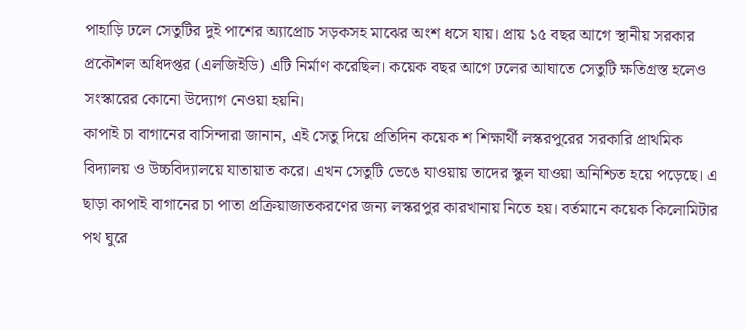পাহাড়ি ঢলে সেতুটির দুই পাশের অ্যাপ্রোচ সড়কসহ মাঝের অংশ ধসে যায়। প্রায় ১৫ বছর আগে স্থানীয় সরকার প্রকৌশল অধিদপ্তর (এলজিইডি) এটি নির্মাণ করেছিল। কয়েক বছর আগে ঢলের আঘাতে সেতুটি ক্ষতিগ্রস্ত হলেও সংস্কারের কোনো উদ্যোগ নেওয়া হয়নি।
কাপাই চা বাগানের বাসিন্দারা জানান, এই সেতু দিয়ে প্রতিদিন কয়েক শ শিক্ষার্থী লস্করপুরের সরকারি প্রাথমিক বিদ্যালয় ও উচ্চবিদ্যালয়ে যাতায়াত করে। এখন সেতুটি ভেঙে যাওয়ায় তাদের স্কুল যাওয়া অনিশ্চিত হয়ে পড়েছে। এ ছাড়া কাপাই বাগানের চা পাতা প্রক্রিয়াজাতকরণের জন্য লস্করপুর কারখানায় নিতে হয়। বর্তমানে কয়েক কিলোমিটার পথ ঘুরে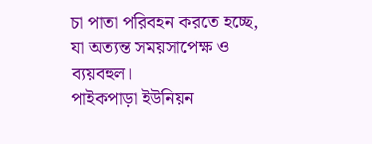চা পাতা পরিবহন করতে হচ্ছে, যা অত্যন্ত সময়সাপেক্ষ ও ব্যয়বহুল।
পাইকপাড়া ইউনিয়ন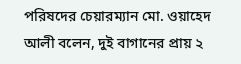পরিষদের চেয়ারম্যান মো. ওয়াহেদ আলী বলেন, দুই বাগানের প্রায় ২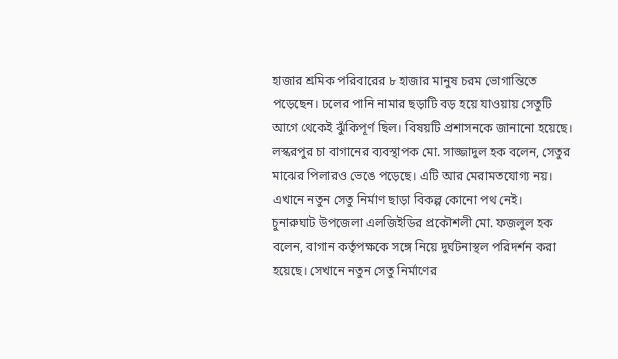হাজার শ্রমিক পরিবারের ৮ হাজার মানুষ চরম ভোগান্তিতে পড়েছেন। ঢলের পানি নামার ছড়াটি বড় হয়ে যাওয়ায় সেতুটি আগে থেকেই ঝুঁকিপূর্ণ ছিল। বিষয়টি প্রশাসনকে জানানো হয়েছে।
লস্করপুর চা বাগানের ব্যবস্থাপক মো. সাজ্জাদুল হক বলেন, সেতুর মাঝের পিলারও ভেঙে পড়েছে। এটি আর মেরামতযোগ্য নয়। এখানে নতুন সেতু নির্মাণ ছাড়া বিকল্প কোনো পথ নেই।
চুনারুঘাট উপজেলা এলজিইডির প্রকৌশলী মো. ফজলুল হক বলেন, বাগান কর্তৃপক্ষকে সঙ্গে নিয়ে দুর্ঘটনাস্থল পরিদর্শন করা হয়েছে। সেখানে নতুন সেতু নির্মাণের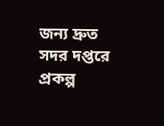জন্য দ্রুত সদর দপ্তরে প্রকল্প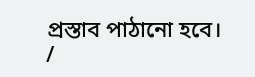প্রস্তাব পাঠানো হবে।
/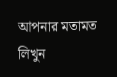আপনার মতামত লিখুন